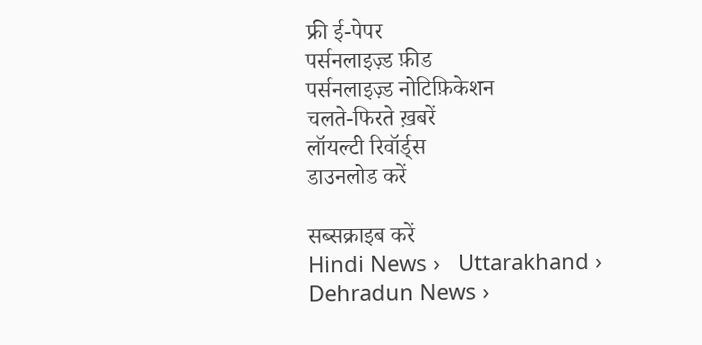फ्री ई-पेपर
पर्सनलाइज़्ड फ़ीड
पर्सनलाइज़्ड नोटिफ़िकेशन
चलते-फिरते ख़बरें
लॉयल्टी रिवॉर्ड्स
डाउनलोड करें

सब्सक्राइब करें
Hindi News ›   Uttarakhand ›   Dehradun News ›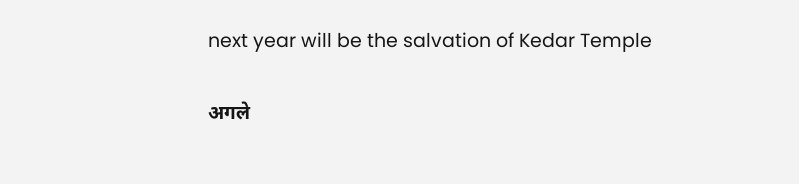next year will be the salvation of Kedar Temple

अगले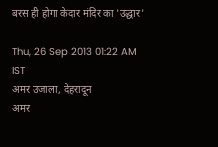बरस ही होगा केदार मंदिर का 'उद्धार'

Thu, 26 Sep 2013 01:22 AM IST
अमर उजाला, देहरादून
अमर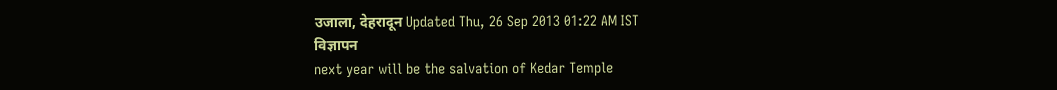उजाला, देहरादून Updated Thu, 26 Sep 2013 01:22 AM IST
विज्ञापन
next year will be the salvation of Kedar Temple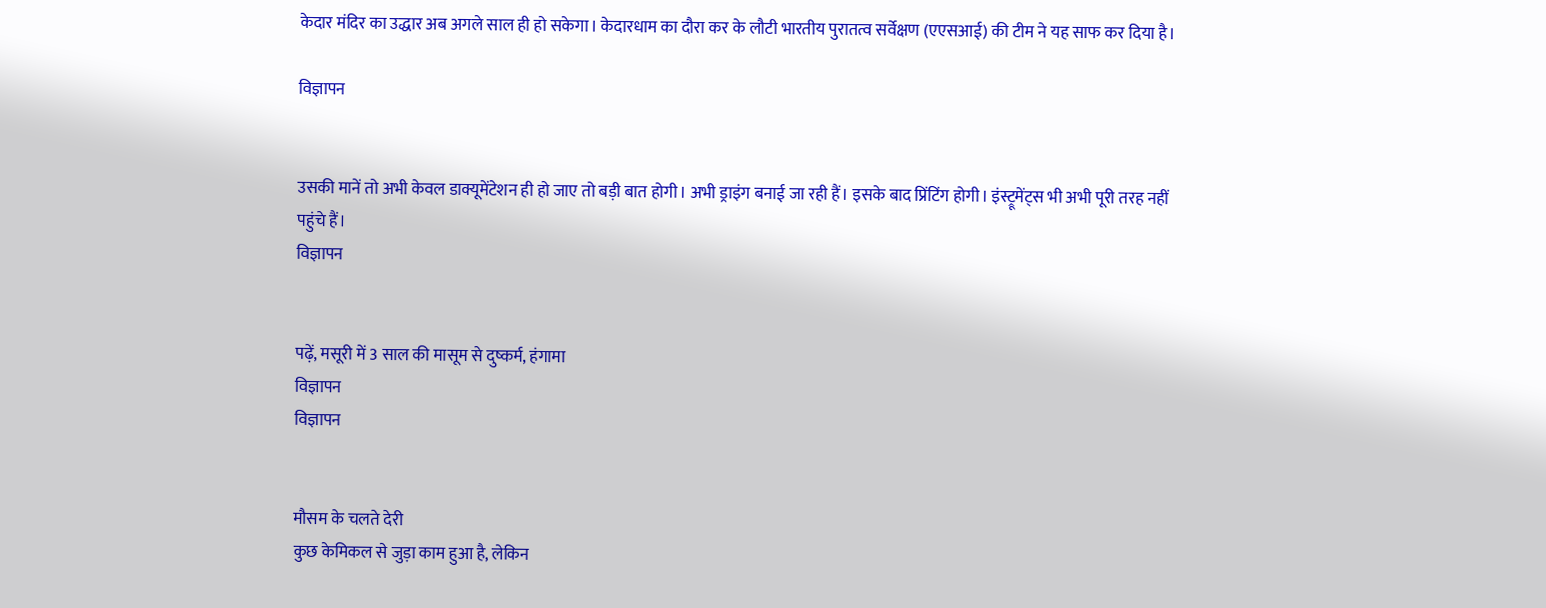केदार मंदिर का उद्धार अब अगले साल ही हो सकेगा। केदारधाम का दौरा कर के लौटी भारतीय पुरातत्व सर्वेक्षण (एएसआई) की टीम ने यह साफ कर दिया है।

विज्ञापन


उसकी मानें तो अभी केवल डाक्यूमेंटेशन ही हो जाए तो बड़ी बात होगी। अभी ड्राइंग बनाई जा रही हैं। इसके बाद प्रिंटिंग होगी। इंस्ट्रूमेंट्स भी अभी पूरी तरह नहीं पहुंचे हैं।
विज्ञापन


पढ़ें, मसूरी में 3 साल की मासूम से दुष्कर्म, हंगामा
विज्ञापन
विज्ञापन


मौसम के चलते देरी
कुछ केमिकल से जुड़ा काम हुआ है, लेकिन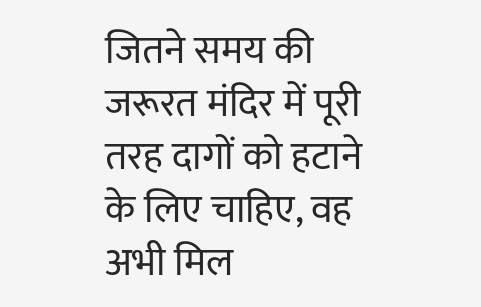जितने समय की जरूरत मंदिर में पूरी तरह दागों को हटाने के लिए चाहिए, वह अभी मिल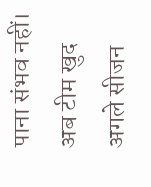पाना संभव नहीं। अब टीम खुद अगले सीजन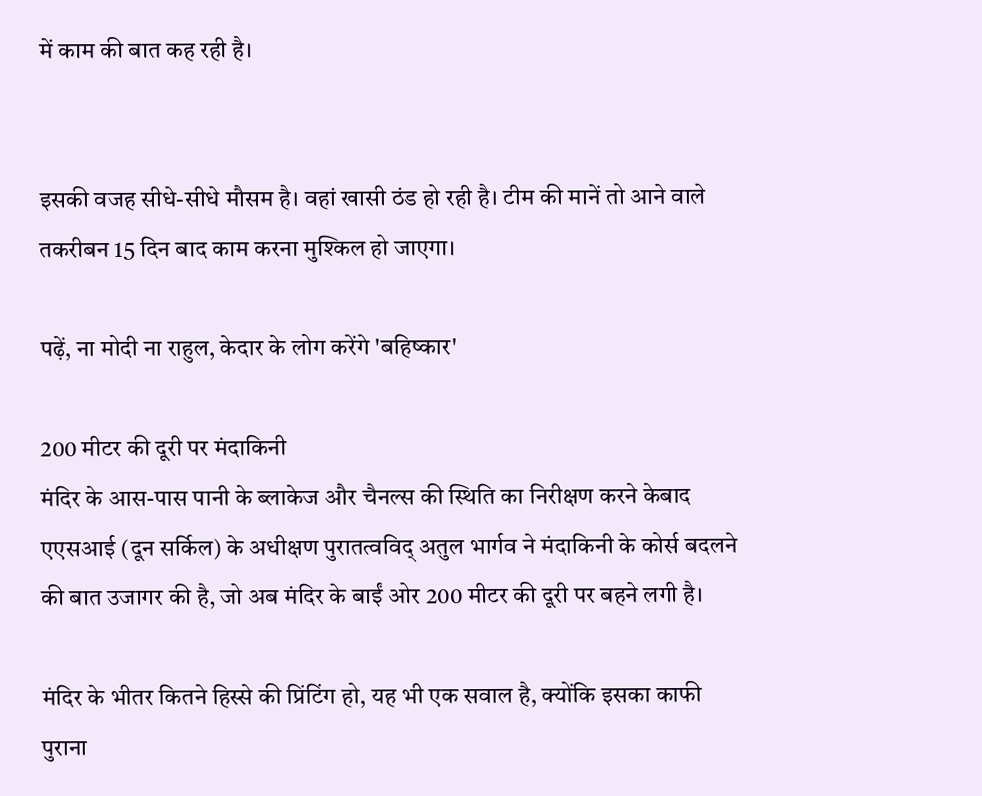में काम की बात कह रही है।


इसकी वजह सीधे-सीधे मौसम है। वहां खासी ठंड हो रही है। टीम की मानें तो आने वाले तकरीबन 15 दिन बाद काम करना मुश्किल हो जाएगा।

पढ़ें, ना मोदी ना राहुल, केदार के लोग करेंगे 'बहिष्कार'

200 मीटर की दूरी पर मंदाकिनी
मंदिर के आस-पास पानी के ब्लाकेज और चैनल्स की स्थिति का निरीक्षण करने केबाद एएसआई (दून सर्किल) के अधीक्षण पुरातत्वविद् अतुल भार्गव ने मंदाकिनी के कोर्स बदलने की बात उजागर की है, जो अब मंदिर के बाईं ओर 200 मीटर की दूरी पर बहने लगी है।

मंदिर के भीतर कितने हिस्से की प्रिंटिंग हो, यह भी एक सवाल है, क्योंकि इसका काफी पुराना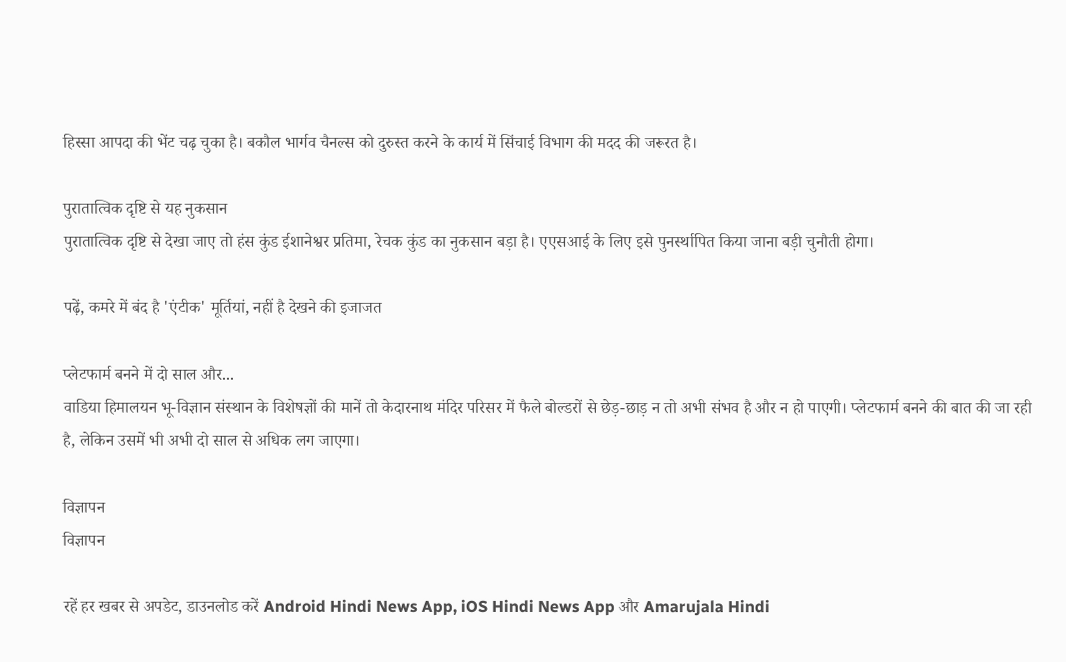हिस्सा आपदा की भेंट चढ़ चुका है। बकौल भार्गव चैनल्स को दुरुस्त करने के कार्य में सिंचाई विभाग की मदद की जरूरत है।

पुरातात्विक दृष्टि से यह नुकसान
पुरातात्विक दृष्टि से देखा जाए तो हंस कुंड ईशानेश्वर प्रतिमा, रेचक कुंड का नुकसान बड़ा है। एएसआई के लिए इसे पुनर्स्थापित किया जाना बड़ी चुनौती होगा।

पढ़ें, कमरे में बंद है 'एंटीक' मूर्तियां, नहीं है देखने की इजाजत

प्लेटफार्म बनने में दो साल और...
वाडिया हिमालयन भू-विज्ञान संस्थान के विशेषज्ञों की मानें तो केदारनाथ मंदिर परिसर में फैले बोल्डरों से छेड़-छाड़ न तो अभी संभव है और न हो पाएगी। प्लेटफार्म बनने की बात की जा रही है, लेकिन उसमें भी अभी दो साल से अधिक लग जाएगा।

विज्ञापन
विज्ञापन

रहें हर खबर से अपडेट, डाउनलोड करें Android Hindi News App, iOS Hindi News App और Amarujala Hindi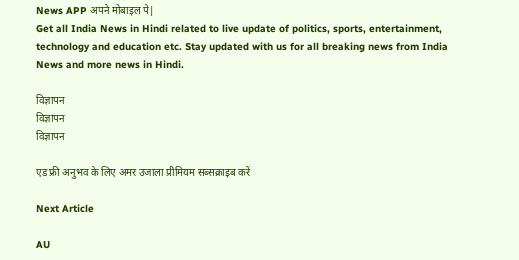News APP अपने मोबाइल पे|
Get all India News in Hindi related to live update of politics, sports, entertainment, technology and education etc. Stay updated with us for all breaking news from India News and more news in Hindi.

विज्ञापन
विज्ञापन
विज्ञापन

एड फ्री अनुभव के लिए अमर उजाला प्रीमियम सब्सक्राइब करें

Next Article

AU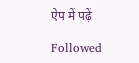ऐप में पढ़ें

Followed